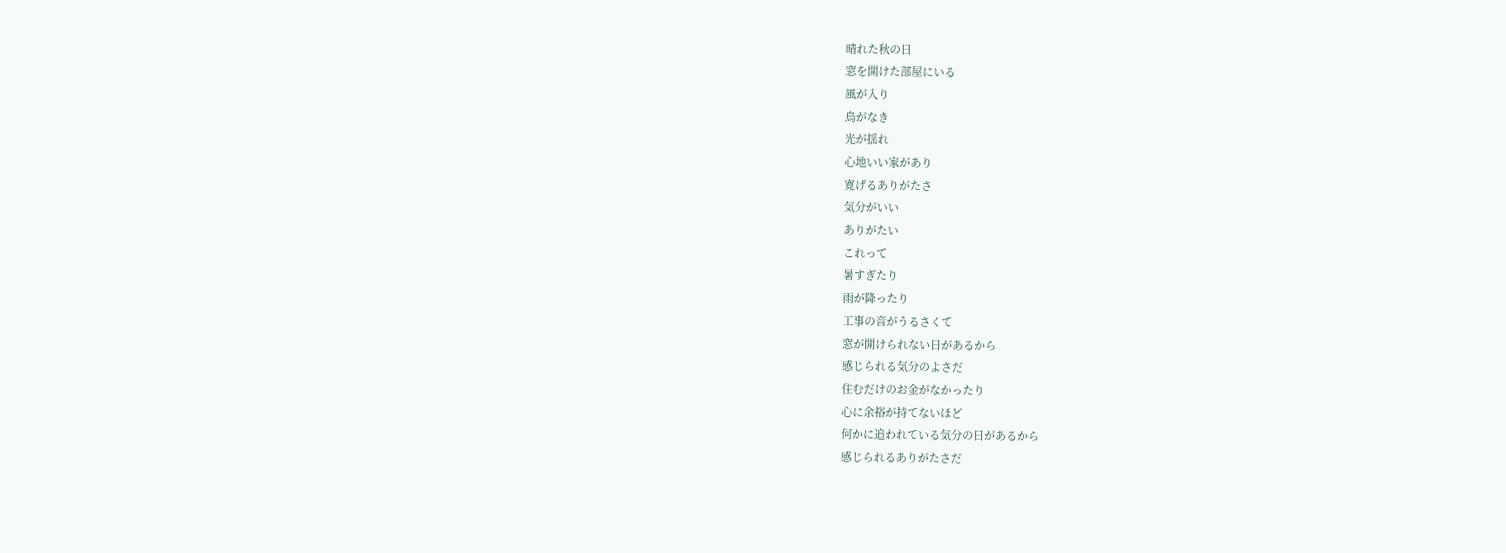晴れた秋の日
窓を開けた部屋にいる
風が入り
鳥がなき
光が揺れ
心地いい家があり
寛げるありがたさ
気分がいい
ありがたい
これって
暑すぎたり
雨が降ったり
工事の音がうるさくて
窓が開けられない日があるから
感じられる気分のよさだ
住むだけのお金がなかったり
心に余裕が持てないほど
何かに追われている気分の日があるから
感じられるありがたさだ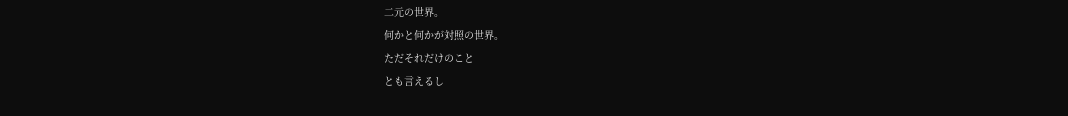二元の世界。
何かと何かが対照の世界。
ただそれだけのこと
とも言えるし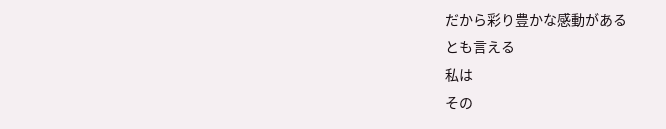だから彩り豊かな感動がある
とも言える
私は
その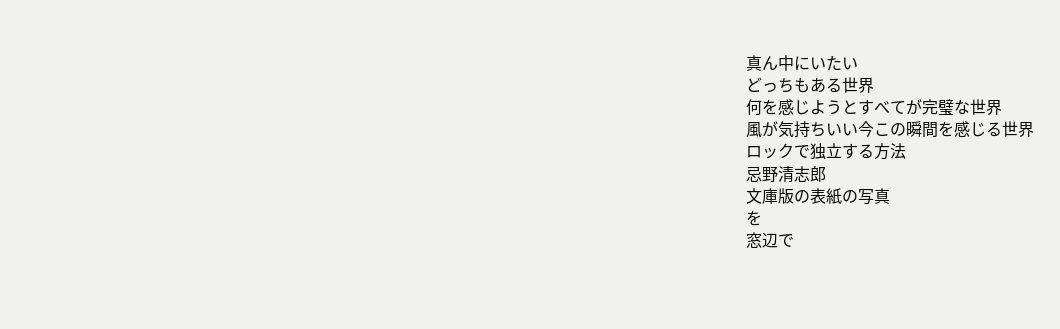真ん中にいたい
どっちもある世界
何を感じようとすべてが完璧な世界
風が気持ちいい今この瞬間を感じる世界
ロックで独立する方法
忌野清志郎
文庫版の表紙の写真
を
窓辺で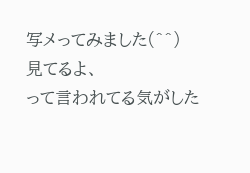写メってみました(^^)
見てるよ、
って言われてる気がした